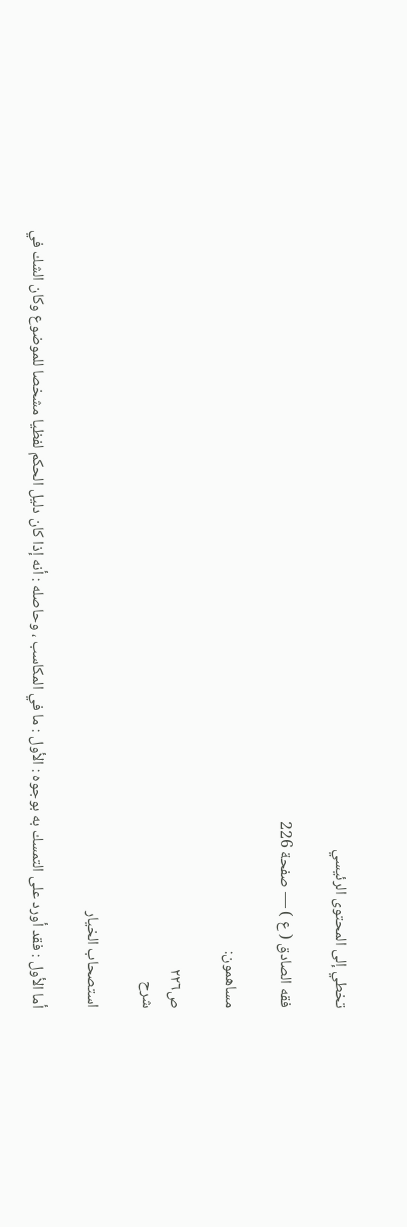تخطي إلى المحتوى الرئيسي

فقه الصادق ( ع ) — صفحة 226

مساهمون:

ص٢٢٦
شرح

استصحاب الخيار

أما الأول : فقد أورد على التمسك به بوجوه : الأول : ما في المكاسب ، وحاصله : أنه إذا كان دليل الحكم لفظيا مشخصا للموضوع وكان الشك في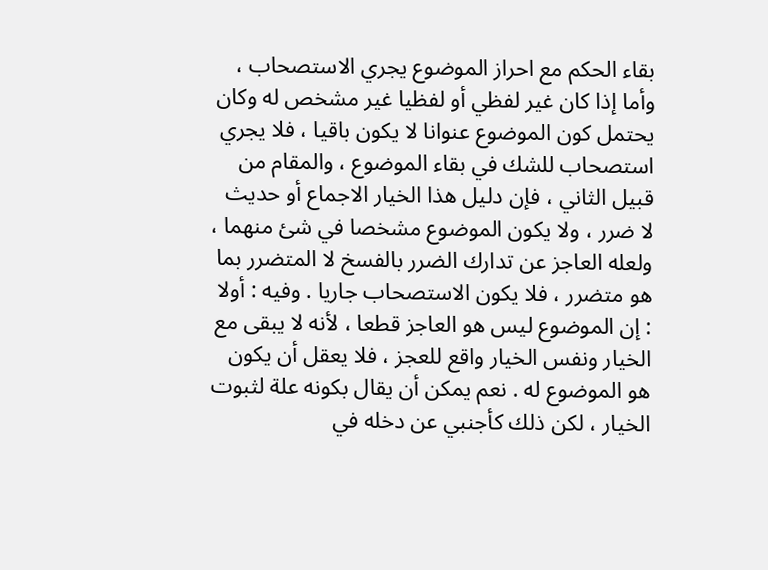بقاء الحكم مع احراز الموضوع يجري الاستصحاب ، وأما إذا كان غير لفظي أو لفظيا غير مشخص له وكان يحتمل كون الموضوع عنوانا لا يكون باقيا ، فلا يجري استصحاب للشك في بقاء الموضوع ، والمقام من قبيل الثاني ، فإن دليل هذا الخيار الاجماع أو حديث لا ضرر ، ولا يكون الموضوع مشخصا في شئ منهما ، ولعله العاجز عن تدارك الضرر بالفسخ لا المتضرر بما هو متضرر ، فلا يكون الاستصحاب جاريا . وفيه : أولا : إن الموضوع ليس هو العاجز قطعا ، لأنه لا يبقى مع الخيار ونفس الخيار واقع للعجز ، فلا يعقل أن يكون هو الموضوع له . نعم يمكن أن يقال بكونه علة لثبوت الخيار ، لكن ذلك كأجنبي عن دخله في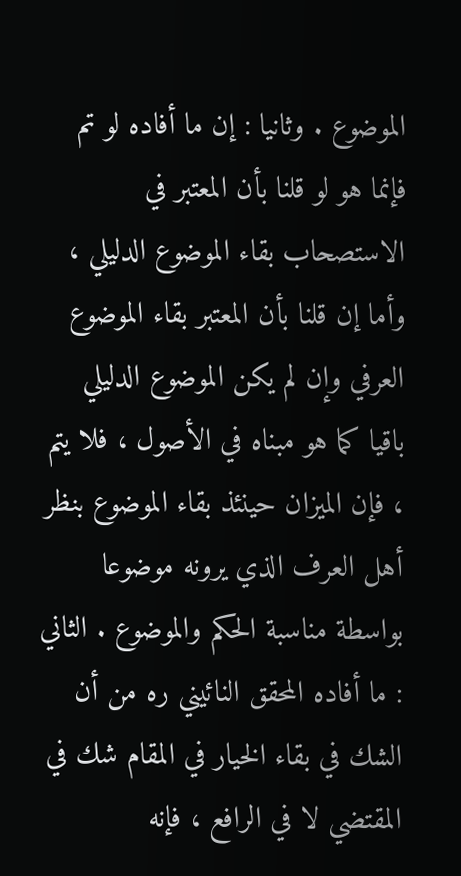الموضوع . وثانيا : إن ما أفاده لو تم فإنما هو لو قلنا بأن المعتبر في الاستصحاب بقاء الموضوع الدليلي ، وأما إن قلنا بأن المعتبر بقاء الموضوع العرفي وإن لم يكن الموضوع الدليلي باقيا كما هو مبناه في الأصول ، فلا يتم ، فإن الميزان حينئذ بقاء الموضوع بنظر أهل العرف الذي يرونه موضوعا بواسطة مناسبة الحكم والموضوع . الثاني : ما أفاده المحقق النائيني ره من أن الشك في بقاء الخيار في المقام شك في المقتضي لا في الرافع ، فإنه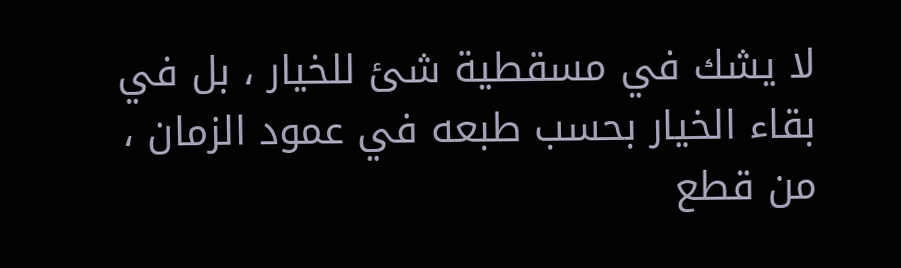لا يشك في مسقطية شئ للخيار ، بل في بقاء الخيار بحسب طبعه في عمود الزمان ، من قطع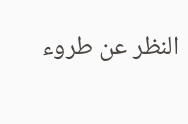النظر عن طروء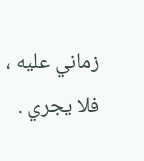زماني عليه ، فلا يجري .